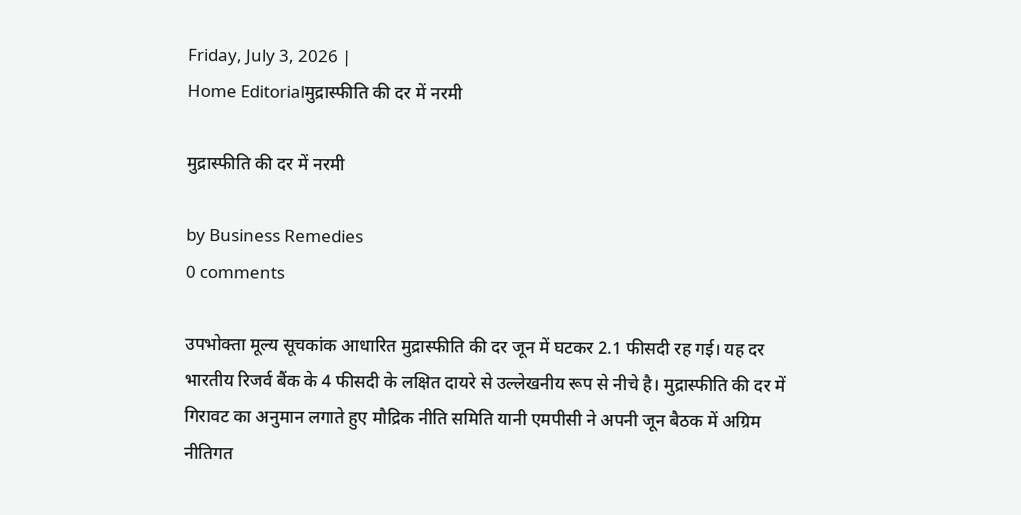Friday, July 3, 2026 |
Home Editorialमुद्रास्फीति की दर में नरमी

मुद्रास्फीति की दर में नरमी

by Business Remedies
0 comments

उपभोक्ता मूल्य सूचकांक आधारित मुद्रास्फीति की दर जून में घटकर 2.1 फीसदी रह गई। यह दर भारतीय रिजर्व बैंक के 4 फीसदी के लक्षित दायरे से उल्लेखनीय रूप से नीचे है। मुद्रास्फीति की दर में गिरावट का अनुमान लगाते हुए मौद्रिक नीति समिति यानी एमपीसी ने अपनी जून बैठक में अग्रिम नीतिगत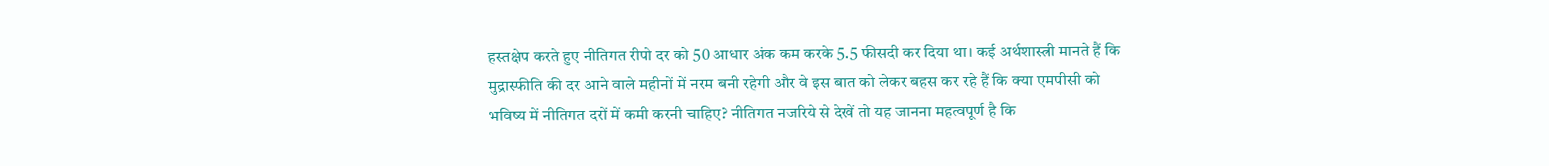हस्तक्षेप करते हुए नीतिगत रीपो दर को 50 आधार अंक कम करके 5.5 फीसदी कर दिया था। कई अर्थशास्त्री मानते हैं कि मुद्रास्फीति की दर आने वाले महीनों में नरम बनी रहेगी और वे इस बात को लेकर बहस कर रहे हैं कि क्या एमपीसी को भविष्य में नीतिगत दरों में कमी करनी चाहिए? नीतिगत नजरिये से देखें तो यह जानना महत्वपूर्ण है कि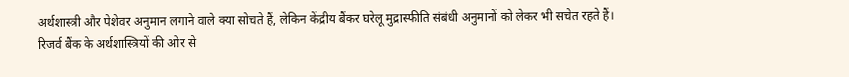अर्थशास्त्री और पेशेवर अनुमान लगाने वाले क्या सोचते हैं, लेकिन केंद्रीय बैंकर घरेलू मुद्रास्फीति संबंधी अनुमानों को लेकर भी सचेत रहते हैं। रिजर्व बैंक के अर्थशास्त्रियों की ओर से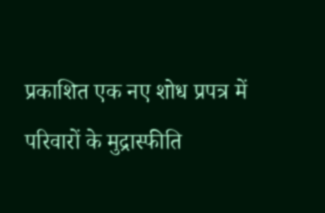प्रकाशित एक नए शोध प्रपत्र में परिवारों के मुद्रास्फीति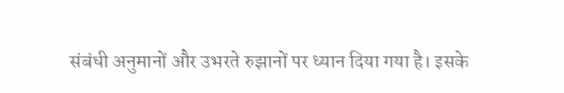संबंधी अनुमानों और उभरते रुझानों पर ध्यान दिया गया है। इसके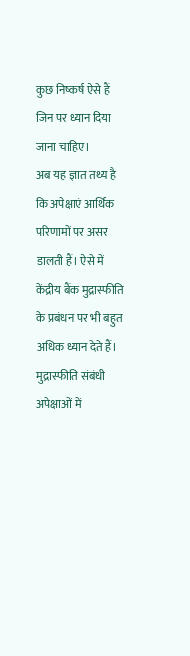कुछ निष्कर्ष ऐसे हैं जिन पर ध्यान दिया जाना चाहिए।
अब यह ज्ञात तथ्य है कि अपेक्षाएं आर्थिक परिणामों पर असर डालती हैं। ऐसे में केंद्रीय बैंक मुद्रास्फीति के प्रबंधन पर भी बहुत अधिक ध्यान देते हैं।
मुद्रास्फीति संबंधी अपेक्षाओं में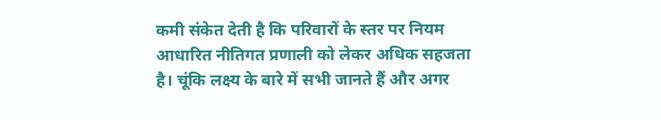कमी संकेत देती है कि परिवारों के स्तर पर नियम आधारित नीतिगत प्रणाली को लेकर अधिक सहजता है। चूंकि लक्ष्य के बारे में सभी जानते हैं और अगर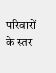परिवारों के स्तर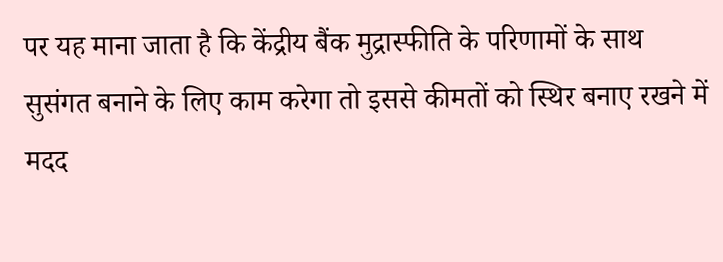पर यह माना जाता है कि केंद्रीय बैंक मुद्रास्फीति के परिणामों के साथ सुसंगत बनाने के लिए काम करेगा तो इससे कीमतों को स्थिर बनाए रखने में मदद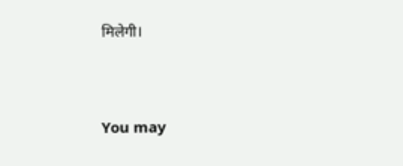मिलेगी।



You may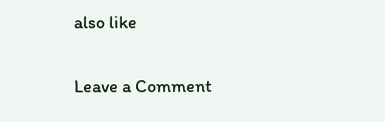also like

Leave a Comment